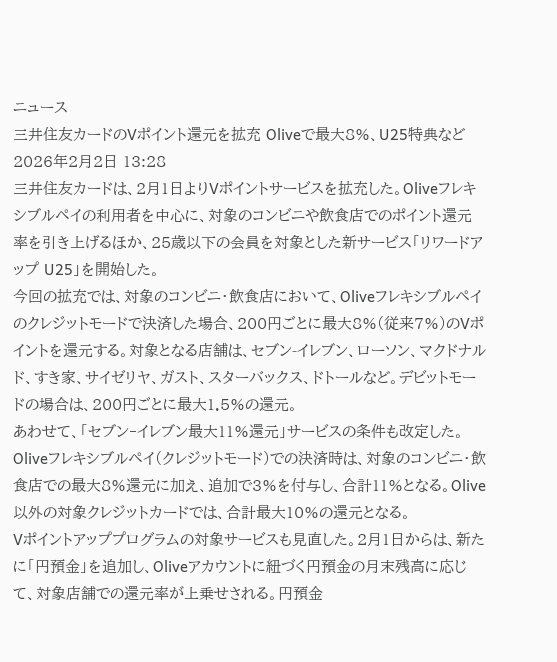ニュース
三井住友カードのVポイント還元を拡充 Oliveで最大8%、U25特典など
2026年2月2日 13:28
三井住友カードは、2月1日よりVポイントサービスを拡充した。Oliveフレキシブルペイの利用者を中心に、対象のコンビニや飲食店でのポイント還元率を引き上げるほか、25歳以下の会員を対象とした新サービス「リワードアップ U25」を開始した。
今回の拡充では、対象のコンビニ・飲食店において、Oliveフレキシブルペイのクレジットモードで決済した場合、200円ごとに最大8%(従来7%)のVポイントを還元する。対象となる店舗は、セブン-イレブン、ローソン、マクドナルド、すき家、サイゼリヤ、ガスト、スターバックス、ドトールなど。デビットモードの場合は、200円ごとに最大1.5%の還元。
あわせて、「セブン‐イレブン最大11%還元」サービスの条件も改定した。Oliveフレキシブルペイ(クレジットモード)での決済時は、対象のコンビニ・飲食店での最大8%還元に加え、追加で3%を付与し、合計11%となる。Olive以外の対象クレジットカードでは、合計最大10%の還元となる。
Vポイントアッププログラムの対象サービスも見直した。2月1日からは、新たに「円預金」を追加し、Oliveアカウントに紐づく円預金の月末残高に応じて、対象店舗での還元率が上乗せされる。円預金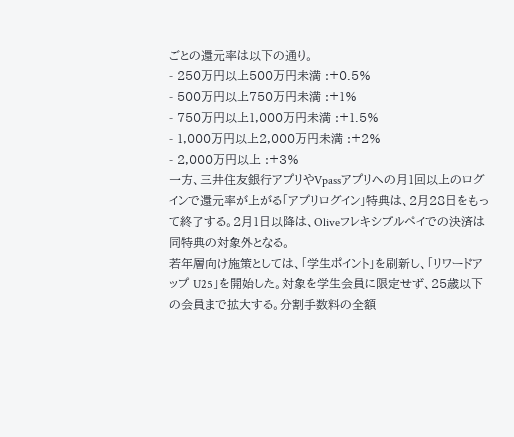ごとの還元率は以下の通り。
- 250万円以上500万円未満 :+0.5%
- 500万円以上750万円未満 :+1%
- 750万円以上1,000万円未満 :+1.5%
- 1,000万円以上2,000万円未満 :+2%
- 2,000万円以上 :+3%
一方、三井住友銀行アプリやVpassアプリへの月1回以上のログインで還元率が上がる「アプリログイン」特典は、2月28日をもって終了する。2月1日以降は、Oliveフレキシブルペイでの決済は同特典の対象外となる。
若年層向け施策としては、「学生ポイント」を刷新し、「リワードアップ U25」を開始した。対象を学生会員に限定せず、25歳以下の会員まで拡大する。分割手数料の全額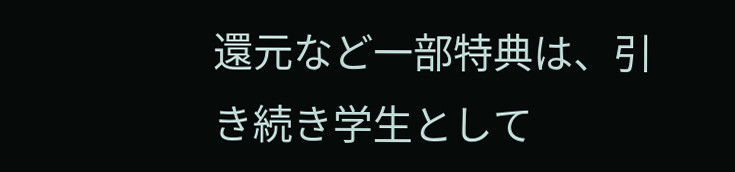還元など一部特典は、引き続き学生として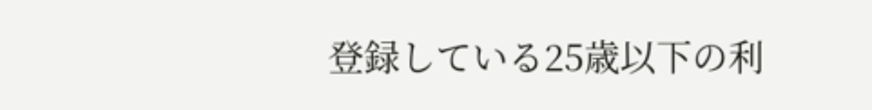登録している25歳以下の利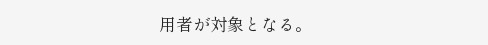用者が対象となる。